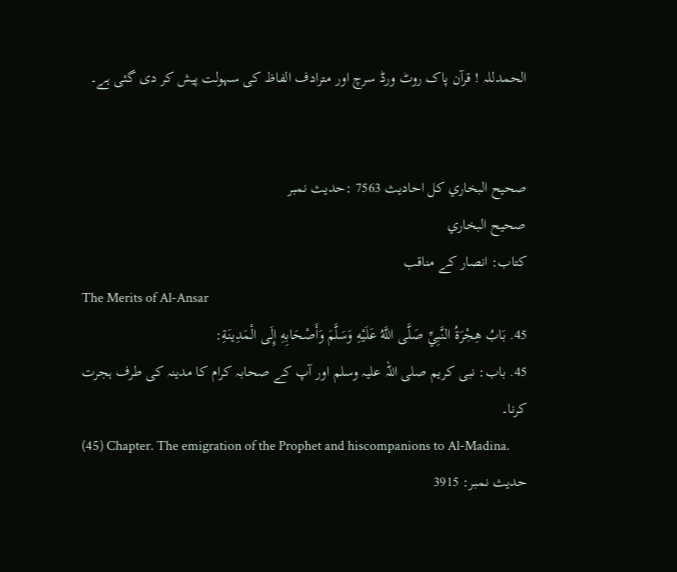الحمدللہ ! قرآن پاک روٹ ورڈ سرچ اور مترادف الفاظ کی سہولت پیش کر دی گئی ہے۔


صحيح البخاري کل احادیث 7563 :حدیث نمبر
صحيح البخاري
کتاب: انصار کے مناقب
The Merits of Al-Ansar
45. بَابُ هِجْرَةُ النَّبِيِّ صَلَّى اللَّهُ عَلَيْهِ وَسَلَّمَ وَأَصْحَابِهِ إِلَى الْمَدِينَةِ:
45. باب: نبی کریم صلی اللہ علیہ وسلم اور آپ کے صحابہ کرام کا مدینہ کی طرف ہجرت کرنا۔
(45) Chapter. The emigration of the Prophet and hiscompanions to Al-Madina.
حدیث نمبر: 3915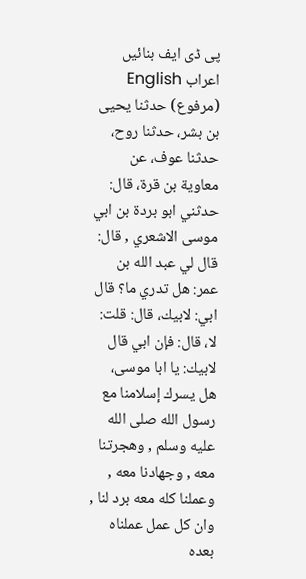پی ڈی ایف بنائیں اعراب English
(مرفوع) حدثنا يحيى بن بشر، حدثنا روح، حدثنا عوف، عن معاوية بن قرة، قال: حدثني ابو بردة بن ابي موسى الاشعري , قال: قال لي عبد الله بن عمر: هل تدري ما؟ قال ابي: لابيك، قال: قلت: لا، قال: فإن ابي قال لابيك: يا ابا موسى، هل يسرك إسلامنا مع رسول الله صلى الله عليه وسلم , وهجرتنا معه , وجهادنا معه , وعملنا كله معه برد لنا , وان كل عمل عملناه بعده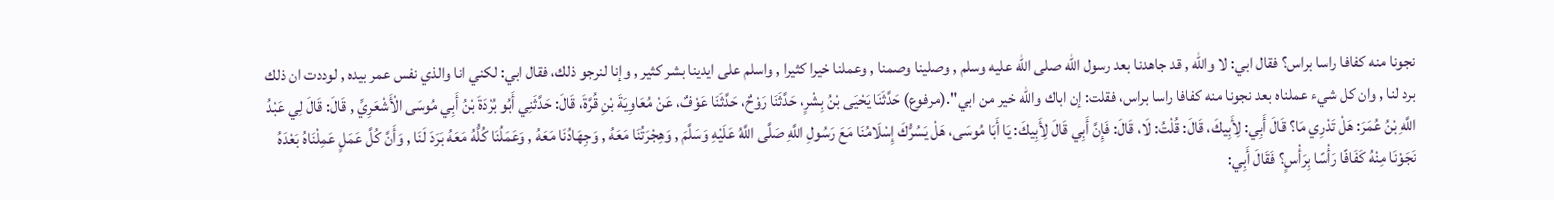نجونا منه كفافا راسا براس؟ فقال ابي: لا والله , قد جاهدنا بعد رسول الله صلى الله عليه وسلم , وصلينا وصمنا , وعملنا خيرا كثيرا , واسلم على ايدينا بشر كثير , وإنا لنرجو ذلك، فقال ابي: لكني انا والذي نفس عمر بيده , لوددت ان ذلك برد لنا , وان كل شيء عملناه بعد نجونا منه كفافا راسا براس، فقلت: إن اباك والله خير من ابي".(مرفوع) حَدَّثَنَا يَحْيَى بْنُ بِشْرٍ، حَدَّثَنَا رَوْحٌ، حَدَّثَنَا عَوْفٌ، عَنْ مُعَاوِيَةَ بْنِ قُرَّةَ، قَالَ: حَدَّثَنِي أَبُو بُرْدَةَ بْنُ أَبِي مُوسَى الْأَشْعَرِيِّ , قَالَ: قَالَ لِي عَبْدُ اللَّهِ بْنُ عُمَرَ: هَلْ تَدْرِي مَا؟ قَالَ أَبِي: لِأَبِيكَ، قَالَ: قُلْتُ: لَا، قَالَ: فَإِنَّ أَبِي قَالَ لِأَبِيكَ: يَا أَبَا مُوسَى، هَلْ يَسُرُّكَ إِسْلَامُنَا مَعَ رَسُولِ اللَّهِ صَلَّى اللَّهُ عَلَيْهِ وَسَلَّمَ , وَهِجْرَتُنَا مَعَهُ , وَجِهَادُنَا مَعَهُ , وَعَمَلُنَا كُلُّهُ مَعَهُ بَرَدَ لَنَا , وَأَنَّ كُلَّ عَمَلٍ عَمِلْنَاهُ بَعْدَهُ نَجَوْنَا مِنْهُ كَفَافًا رَأْسًا بِرَأْسٍ؟ فَقَالَ أَبِي: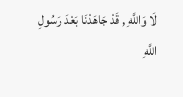لَا وَاللَّهِ , قَدْ جَاهَدْنَا بَعْدَ رَسُولِ اللَّهِ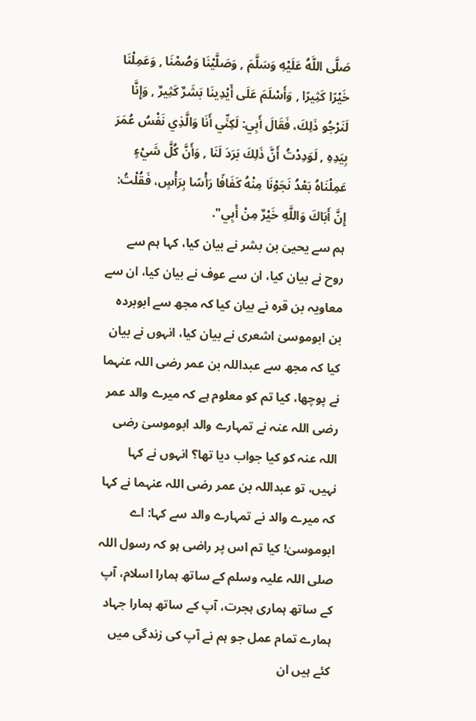صَلَّى اللَّهُ عَلَيْهِ وَسَلَّمَ , وَصَلَّيْنَا وَصُمْنَا , وَعَمِلْنَا خَيْرًا كَثِيرًا , وَأَسْلَمَ عَلَى أَيْدِينَا بَشَرٌ كَثِيرٌ , وَإِنَّا لَنَرْجُو ذَلِكَ، فَقَالَ أَبِي: لَكِنِّي أَنَا وَالَّذِي نَفْسُ عُمَرَ بِيَدِهِ , لَوَدِدْتُ أَنَّ ذَلِكَ بَرَدَ لَنَا , وَأَنَّ كُلَّ شَيْءٍ عَمِلْنَاهُ بَعْدُ نَجَوْنَا مِنْهُ كَفَافًا رَأْسًا بِرَأْسٍ، فَقُلْتُ: إِنَّ أَبَاكَ وَاللَّهِ خَيْرٌ مِنْ أَبِي".
ہم سے یحییٰ بن بشر نے بیان کیا، کہا ہم سے روح نے بیان کیا، ان سے عوف نے بیان کیا، ان سے معاویہ بن قرہ نے بیان کیا کہ مجھ سے ابوبردہ بن ابوموسیٰ اشعری نے بیان کیا، انہوں نے بیان کیا کہ مجھ سے عبداللہ بن عمر رضی اللہ عنہما نے پوچھا، کیا تم کو معلوم ہے کہ میرے والد عمر رضی اللہ عنہ نے تمہارے والد ابوموسیٰ رضی اللہ عنہ کو کیا جواب دیا تھا؟ انہوں نے کہا نہیں، تو عبداللہ بن عمر رضی اللہ عنہما نے کہا کہ میرے والد نے تمہارے والد سے کہا: اے ابوموسیٰ! کیا تم اس پر راضی ہو کہ رسول اللہ صلی اللہ علیہ وسلم کے ساتھ ہمارا اسلام، آپ کے ساتھ ہماری ہجرت، آپ کے ساتھ ہمارا جہاد ہمارے تمام عمل جو ہم نے آپ کی زندگی میں کئے ہیں ان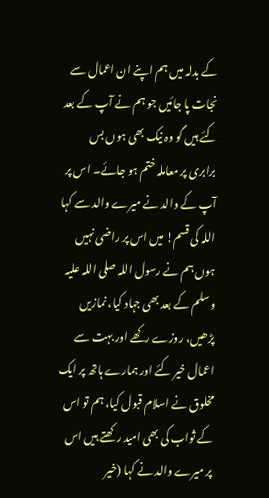کے بدلہ میں ہم اپنے ان اعمال سے نجات پا جائیں جو ہم نے آپ کے بعد کئے ہیں گو وہ نیک بھی ہوں بس برابری پر معاملہ ختم ہو جائے۔ اس پر آپ کے والد نے میرے والد سے کہا اللہ کی قسم! میں اس پر راضی نہیں ہوں ہم نے رسول اللہ صلی اللہ علیہ وسلم کے بعد بھی جہاد کیا، نمازیں پڑھیں، روزے رکھے اور بہت سے اعمال خیر کئے اور ہمارے ہاتھ پر ایک مخلوق نے اسلام قبول کیا، ہم تو اس کے ثواب کی بھی امید رکھتے ہیں اس پر میرے والد نے کہا (خیر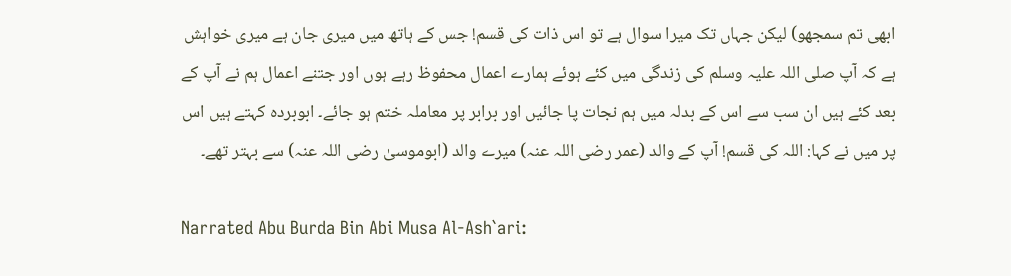ابھی تم سمجھو) لیکن جہاں تک میرا سوال ہے تو اس ذات کی قسم! جس کے ہاتھ میں میری جان ہے میری خواہش ہے کہ آپ صلی اللہ علیہ وسلم کی زندگی میں کئے ہوئے ہمارے اعمال محفوظ رہے ہوں اور جتنے اعمال ہم نے آپ کے بعد کئے ہیں ان سب سے اس کے بدلہ میں ہم نجات پا جائیں اور برابر پر معاملہ ختم ہو جائے۔ ابوبردہ کہتے ہیں اس پر میں نے کہا: اللہ کی قسم! آپ کے والد (عمر رضی اللہ عنہ) میرے والد (ابوموسیٰ رضی اللہ عنہ) سے بہتر تھے۔

Narrated Abu Burda Bin Abi Musa Al-Ash`ari: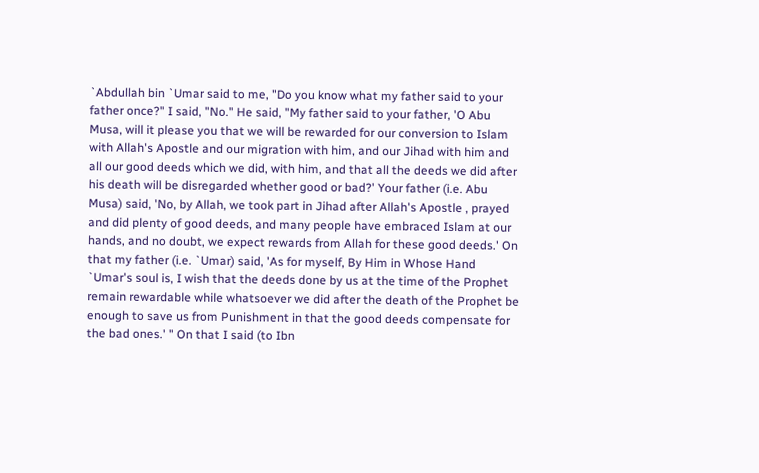`Abdullah bin `Umar said to me, "Do you know what my father said to your father once?" I said, "No." He said, "My father said to your father, 'O Abu Musa, will it please you that we will be rewarded for our conversion to Islam with Allah's Apostle and our migration with him, and our Jihad with him and all our good deeds which we did, with him, and that all the deeds we did after his death will be disregarded whether good or bad?' Your father (i.e. Abu Musa) said, 'No, by Allah, we took part in Jihad after Allah's Apostle , prayed and did plenty of good deeds, and many people have embraced Islam at our hands, and no doubt, we expect rewards from Allah for these good deeds.' On that my father (i.e. `Umar) said, 'As for myself, By Him in Whose Hand `Umar's soul is, I wish that the deeds done by us at the time of the Prophet remain rewardable while whatsoever we did after the death of the Prophet be enough to save us from Punishment in that the good deeds compensate for the bad ones.' " On that I said (to Ibn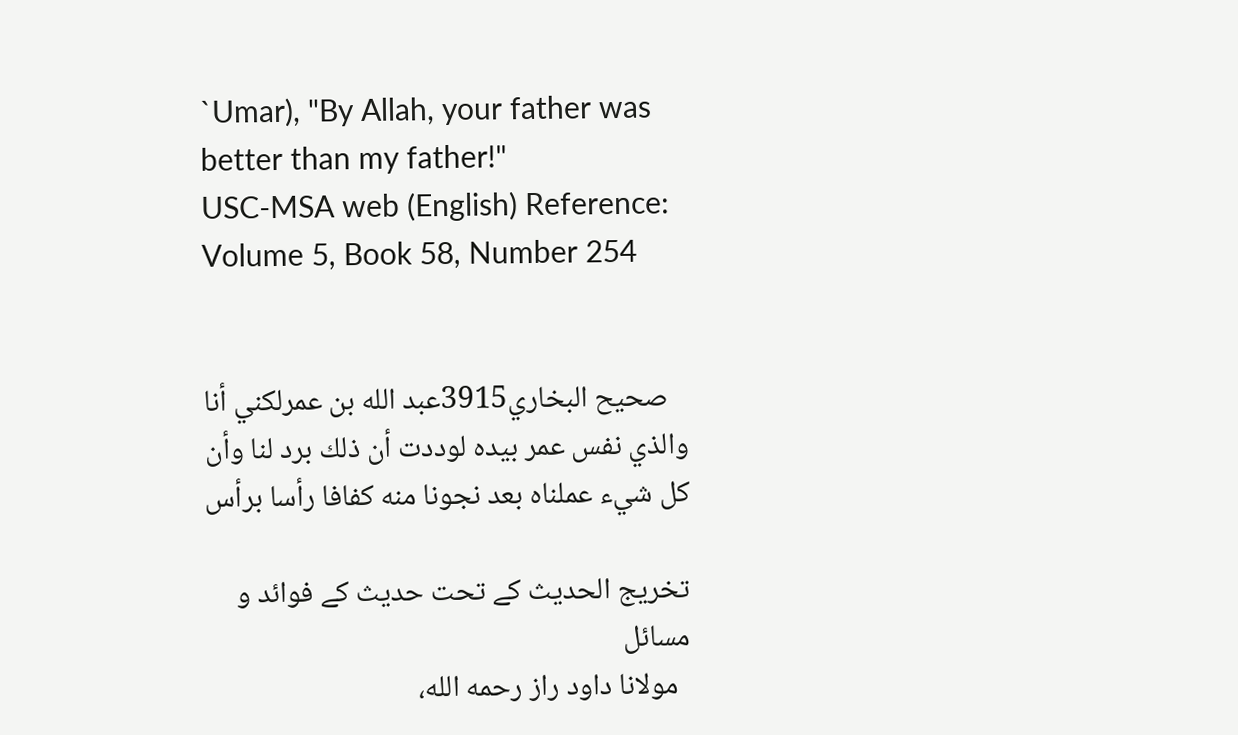`Umar), "By Allah, your father was better than my father!"
USC-MSA web (English) Reference: Volume 5, Book 58, Number 254


   صحيح البخاري3915عبد الله بن عمرلكني أنا والذي نفس عمر بيده لوددت أن ذلك برد لنا وأن كل شيء عملناه بعد نجونا منه كفافا رأسا برأس

تخریج الحدیث کے تحت حدیث کے فوائد و مسائل
  مولانا داود راز رحمه الله،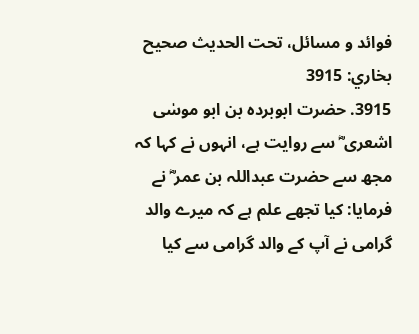فوائد و مسائل، تحت الحديث صحيح بخاري: 3915
3915. حضرت ابوبردہ بن ابو موسٰی اشعری ؓ سے روایت ہے، انہوں نے کہا کہ مجھ سے حضرت عبداللہ بن عمر ؓ نے فرمایا: کیا تجھے علم ہے کہ میرے والد گرامی نے آپ کے والد گرامی سے کیا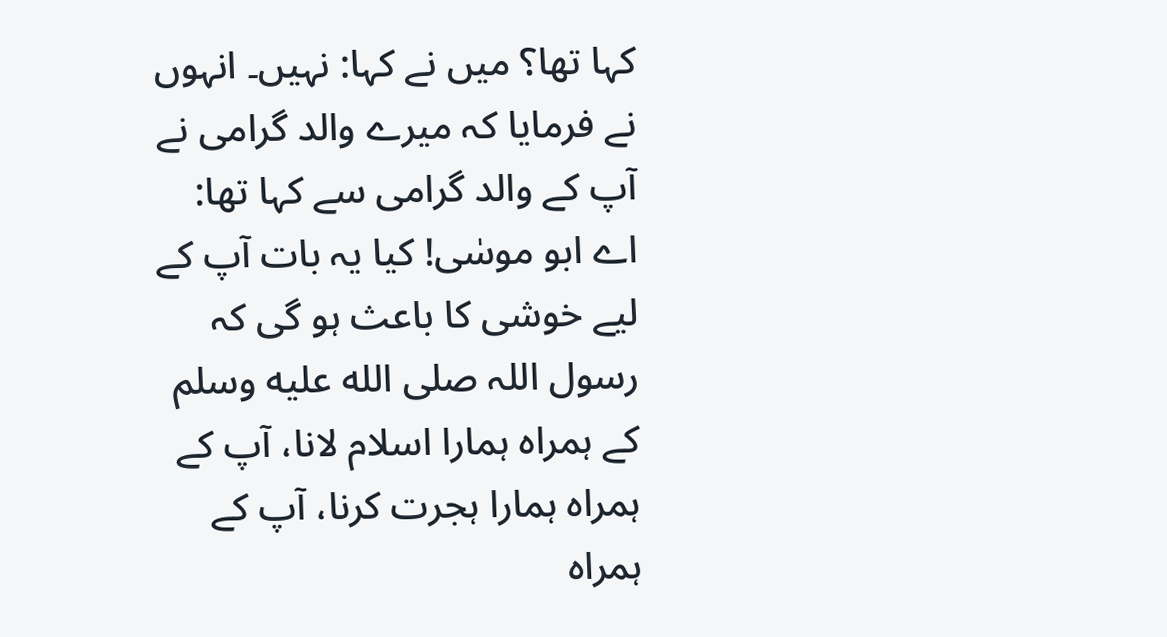کہا تھا؟ میں نے کہا: نہیں۔ انہوں نے فرمایا کہ میرے والد گرامی نے آپ کے والد گرامی سے کہا تھا: اے ابو موسٰی! کیا یہ بات آپ کے لیے خوشی کا باعث ہو گی کہ رسول اللہ صلى الله عليه وسلم کے ہمراہ ہمارا اسلام لانا، آپ کے ہمراہ ہمارا ہجرت کرنا، آپ کے ہمراہ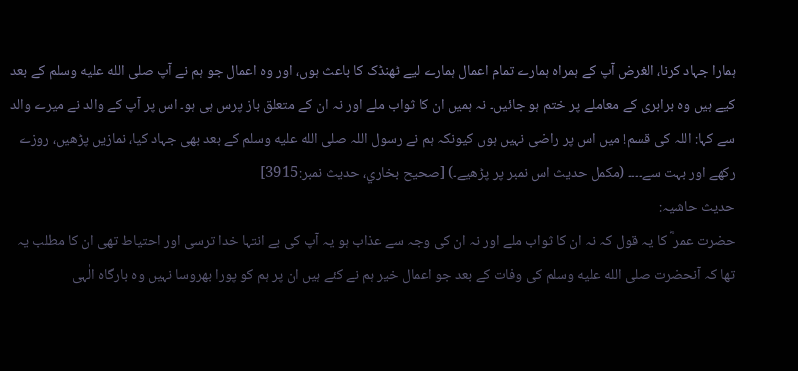ہمارا جہاد کرنا، الغرض آپ کے ہمراہ ہمارے تمام اعمال ہمارے لیے ٹھنڈک کا باعث ہوں، اور وہ اعمال جو ہم نے آپ صلى الله عليه وسلم کے بعد کیے ہیں وہ برابری کے معاملے پر ختم ہو جائیں۔ نہ ہمیں ان کا ثواب ملے اور نہ ان کے متعلق باز پرس ہی ہو۔ اس پر آپ کے والد نے میرے والد سے کہا: اللہ کی قسم! میں اس پر راضی نہیں ہوں کیونکہ ہم نے رسول اللہ صلى الله عليه وسلم کے بعد بھی جہاد کیا، نمازیں پڑھیں، روزے رکھے اور بہت سے۔۔۔۔ (مکمل حدیث اس نمبر پر پڑھیے۔) [صحيح بخاري، حديث نمبر:3915]
حدیث حاشیہ:
حضرت عمر ؓ کا یہ قول کہ نہ ان کا ثواب ملے اور نہ ان کی وجہ سے عذاب ہو یہ آپ کی بے انتہا خدا ترسی اور احتیاط تھی ان کا مطلب یہ تھا کہ آنحضرت صلى الله عليه وسلم کی وفات کے بعد جو اعمال خیر ہم نے کئے ہیں ان پر ہم کو پورا بھروسا نہیں وہ بارگاہ الٰہی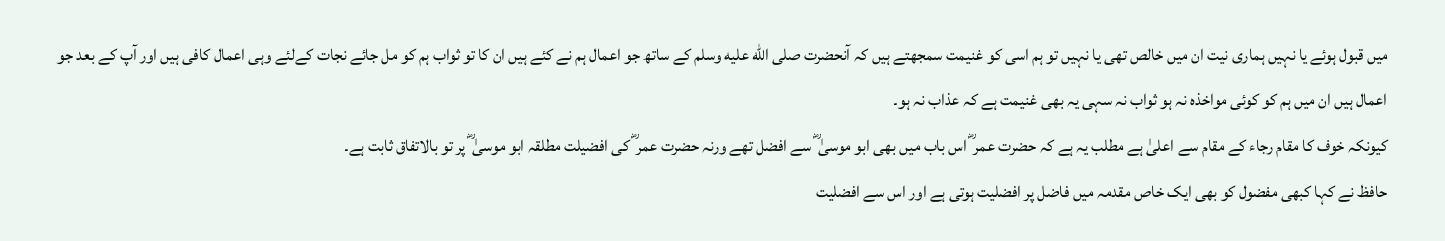میں قبول ہوئے یا نہیں ہماری نیت ان میں خالص تھی یا نہیں تو ہم اسی کو غنیمت سمجھتے ہیں کہ آنحضرت صلى الله عليه وسلم کے ساتھ جو اعمال ہم نے کئے ہیں ان کا تو ثواب ہم کو مل جائے نجات کےلئے وہی اعمال کافی ہیں اور آپ کے بعد جو اعمال ہیں ان میں ہم کو کوئی مواخذہ نہ ہو ثواب نہ سہی یہ بھی غنیمت ہے کہ عذاب نہ ہو۔
کیونکہ خوف کا مقام رجاء کے مقام سے اعلیٰ ہے مطلب یہ ہے کہ حضرت عمر ؓ اس باب میں بھی ابو موسیٰ ؓ سے افضل تھے ورنہ حضرت عمر ؓ کی افضیلت مطلقہ ابو موسیٰ ؓ پر تو بالاتفاق ثابت ہے۔
حافظ نے کہا کبھی مفضول کو بھی ایک خاص مقدمہ میں فاضل پر افضلیت ہوتی ہے اور اس سے افضلیت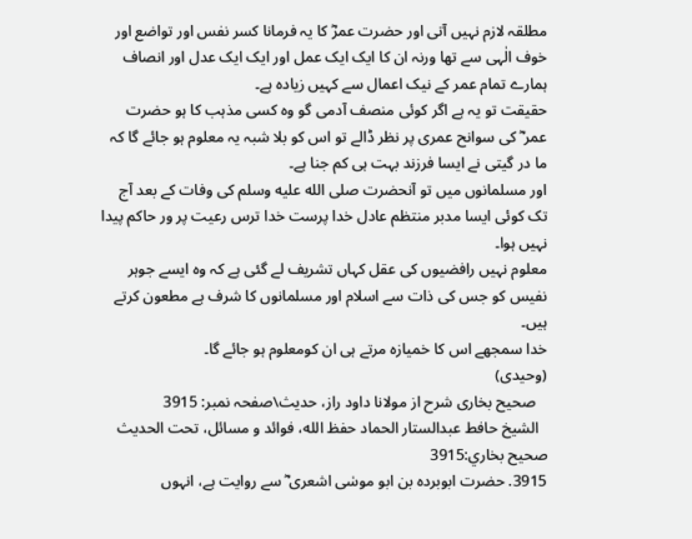مطلقہ لازم نہیں آتی اور حضرت عمرؓ کا یہ فرمانا کسر نفس اور تواضع اور خوف الٰہی سے تھا ورنہ ان کا ایک ایک عمل اور ایک ایک عدل اور انصاف ہمارے تمام عمر کے نیک اعمال سے کہیں زیادہ ہے۔
حقیقت تو یہ ہے اگر کوئی منصف آدمی گو وہ کسی مذہب کا ہو حضرت عمر ؓ کی سوانح عمری پر نظر ڈالے تو اس کو بلا شبہ یہ معلوم ہو جائے گا کہ ما در گیتی نے ایسا فرزند بہت ہی کم جنا ہے۔
اور مسلمانوں میں تو آنحضرت صلى الله عليه وسلم کی وفات کے بعد آج تک کوئی ایسا مدبر منتظم عادل خدا پرست خدا ترس رعیت پر ور حاکم پیدا نہیں ہوا۔
معلوم نہیں رافضیوں کی عقل کہاں تشریف لے گئی ہے کہ وہ ایسے جوہر نفیس کو جس کی ذات سے اسلام اور مسلمانوں کا شرف ہے مطعون کرتے ہیں۔
خدا سمجھے اس کا خمیازہ مرتے ہی ان کومعلوم ہو جائے گا۔
(وحیدی)
   صحیح بخاری شرح از مولانا داود راز، حدیث\صفحہ نمبر: 3915
  الشيخ حافط عبدالستار الحماد حفظ الله، فوائد و مسائل، تحت الحديث صحيح بخاري:3915
3915. حضرت ابوبردہ بن ابو موسٰی اشعری ؓ سے روایت ہے، انہوں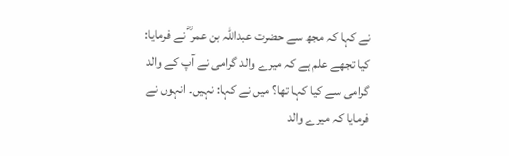نے کہا کہ مجھ سے حضرت عبداللہ بن عمر ؓ نے فرمایا: کیا تجھے علم ہے کہ میرے والد گرامی نے آپ کے والد گرامی سے کیا کہا تھا؟ میں نے کہا: نہیں۔ انہوں نے فرمایا کہ میرے والد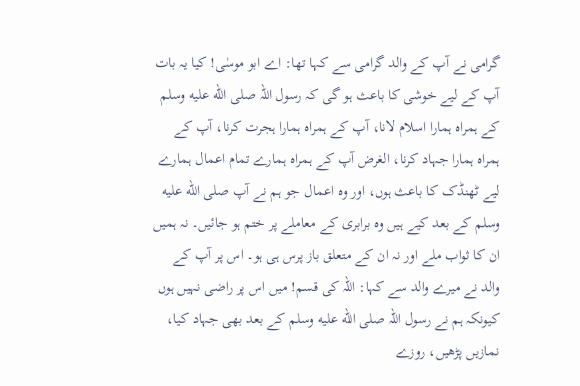گرامی نے آپ کے والد گرامی سے کہا تھا: اے ابو موسٰی! کیا یہ بات آپ کے لیے خوشی کا باعث ہو گی کہ رسول اللہ صلى الله عليه وسلم کے ہمراہ ہمارا اسلام لانا، آپ کے ہمراہ ہمارا ہجرت کرنا، آپ کے ہمراہ ہمارا جہاد کرنا، الغرض آپ کے ہمراہ ہمارے تمام اعمال ہمارے لیے ٹھنڈک کا باعث ہوں، اور وہ اعمال جو ہم نے آپ صلى الله عليه وسلم کے بعد کیے ہیں وہ برابری کے معاملے پر ختم ہو جائیں۔ نہ ہمیں ان کا ثواب ملے اور نہ ان کے متعلق باز پرس ہی ہو۔ اس پر آپ کے والد نے میرے والد سے کہا: اللہ کی قسم! میں اس پر راضی نہیں ہوں کیونکہ ہم نے رسول اللہ صلى الله عليه وسلم کے بعد بھی جہاد کیا، نمازیں پڑھیں، روزے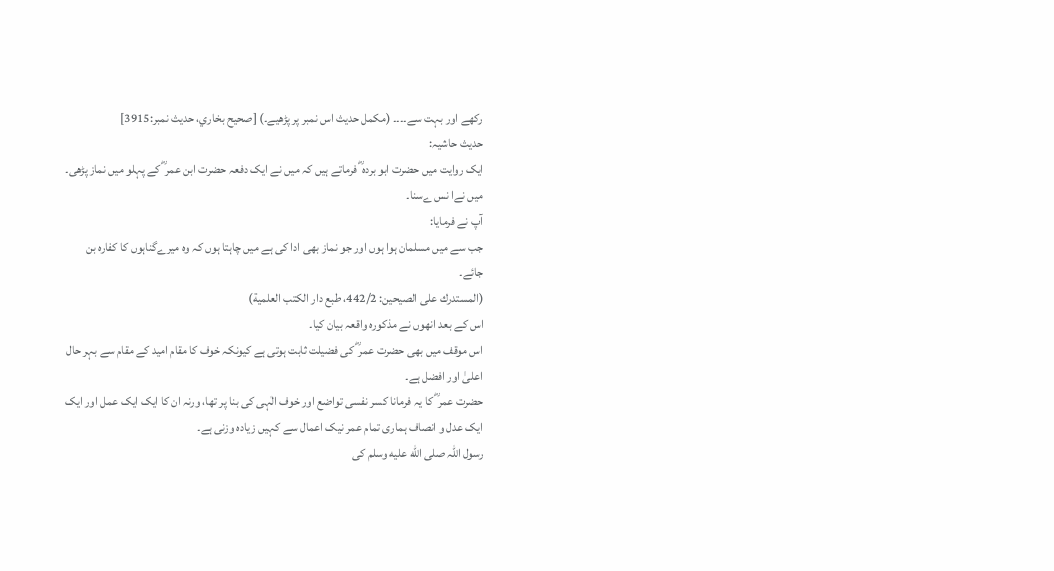رکھے اور بہت سے۔۔۔۔ (مکمل حدیث اس نمبر پر پڑھیے۔) [صحيح بخاري، حديث نمبر:3915]
حدیث حاشیہ:
ایک روایت میں حضرت ابو بردہ ؓ فرماتے ہیں کہ میں نے ایک دفعہ حضرت ابن عمر ؓ کے پہلو میں نماز پڑھی۔
میں نےا نس ےسنا۔
آپ نے فرمایا:
جب سے میں مسلمان ہوا ہوں اور جو نماز بھی ادا کی ہے میں چاہتا ہوں کہ وہ میرےگناہوں کا کفارہ بن جائے۔
(المستدرك علی الصیحین: 442/2، طبع دار الکتب العلمیة)
اس کے بعد انھوں نے مذکورہ واقعہ بیان کیا۔
اس موقف میں بھی حضرت عمر ؓ کی فضیلت ثابت ہوتی ہے کیونکہ خوف کا مقام امید کے مقام سے بہر حال اعلیٰ اور افضل ہے۔
حضرت عمر ؓ کا یہ فرمانا کسر نفسی تواضع اور خوف الٰہی کی بنا پر تھا، ورنہ ان کا ایک ایک عمل اور ایک ایک عدل و انصاف ہماری تمام عمر نیک اعمال سے کہیں زیادہ وزنی ہے۔
رسول اللہ صلى الله عليه وسلم کی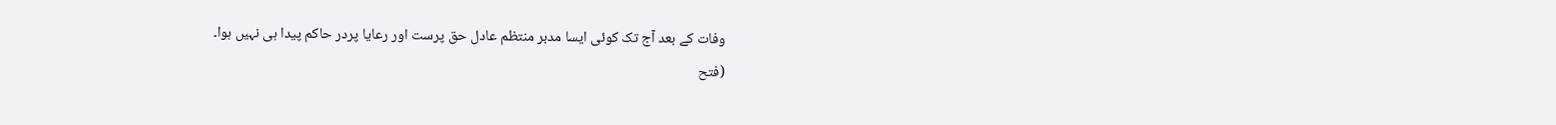وفات کے بعد آج تک کوئی ایسا مدبر منتظم عادل حق پرست اور رعایا پردر حاکم پیدا ہی نہیں ہوا۔
(فتح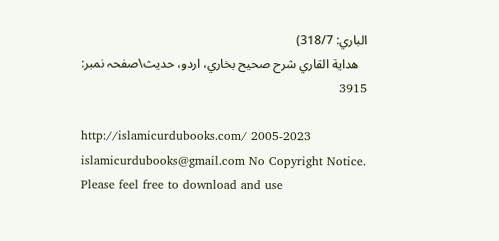الباري: 318/7)
   هداية القاري شرح صحيح بخاري، اردو، حدیث\صفحہ نمبر: 3915

http://islamicurdubooks.com/ 2005-2023 islamicurdubooks@gmail.com No Copyright Notice.
Please feel free to download and use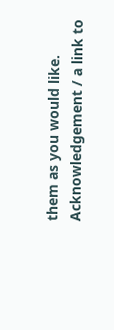them as you would like.
Acknowledgement / a link to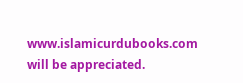www.islamicurdubooks.com will be appreciated.